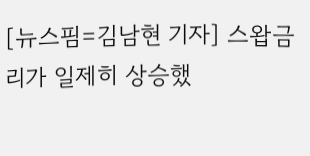[뉴스핌=김남현 기자] 스왑금리가 일제히 상승했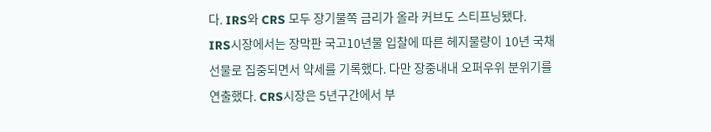다. IRS와 CRS 모두 장기물쪽 금리가 올라 커브도 스티프닝됐다.
IRS시장에서는 장막판 국고10년물 입찰에 따른 헤지물량이 10년 국채선물로 집중되면서 약세를 기록했다. 다만 장중내내 오퍼우위 분위기를 연출했다. CRS시장은 5년구간에서 부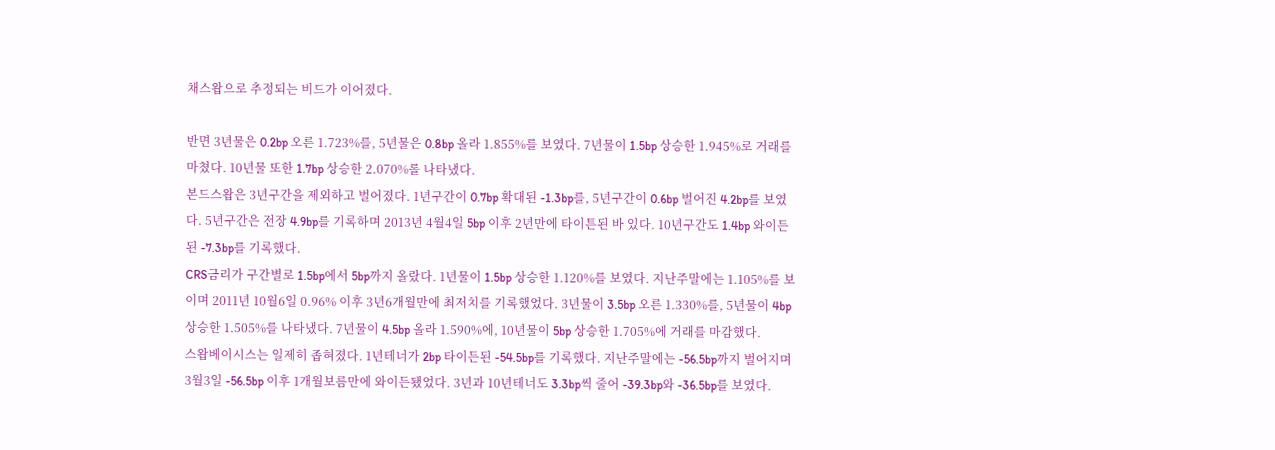채스왑으로 추정되는 비드가 이어졌다.

반면 3년물은 0.2bp 오른 1.723%를, 5년물은 0.8bp 올라 1.855%를 보였다. 7년물이 1.5bp 상승한 1.945%로 거래를 마쳤다. 10년물 또한 1.7bp 상승한 2.070%롤 나타냈다.
본드스왑은 3년구간을 제외하고 벌어졌다. 1년구간이 0.7bp 확대된 -1.3bp를, 5년구간이 0.6bp 벌어진 4.2bp를 보였다. 5년구간은 전장 4.9bp를 기록하며 2013년 4월4일 5bp 이후 2년만에 타이튼된 바 있다. 10년구간도 1.4bp 와이든된 -7.3bp를 기록했다.
CRS금리가 구간별로 1.5bp에서 5bp까지 올랐다. 1년물이 1.5bp 상승한 1.120%를 보였다. 지난주말에는 1.105%를 보이며 2011년 10월6일 0.96% 이후 3년6개월만에 최저치를 기록했었다. 3년물이 3.5bp 오른 1.330%를, 5년물이 4bp 상승한 1.505%를 나타냈다. 7년물이 4.5bp 올라 1.590%에, 10년물이 5bp 상승한 1.705%에 거래를 마감했다.
스왑베이시스는 일제히 좁혀졌다. 1년테너가 2bp 타이든된 -54.5bp를 기록했다. 지난주말에는 -56.5bp까지 벌어지며 3월3일 -56.5bp 이후 1개월보름만에 와이든됐었다. 3년과 10년테너도 3.3bp씩 줄어 -39.3bp와 -36.5bp를 보였다.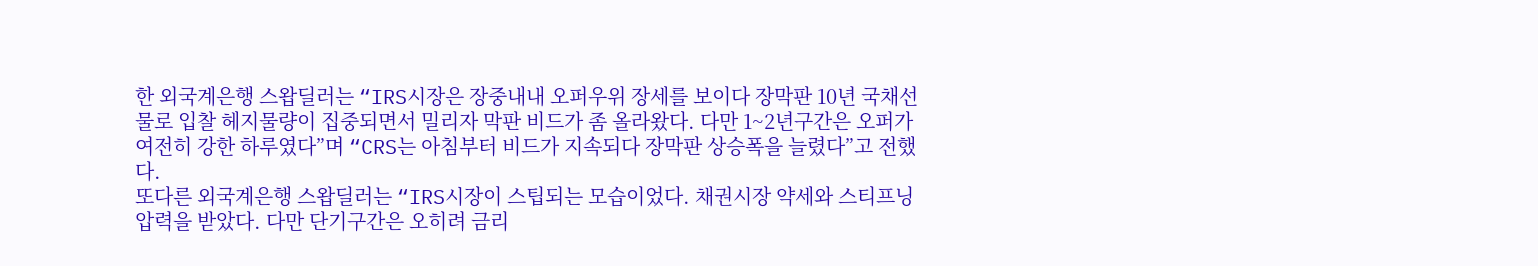한 외국계은행 스왑딜러는 “IRS시장은 장중내내 오퍼우위 장세를 보이다 장막판 10년 국채선물로 입찰 헤지물량이 집중되면서 밀리자 막판 비드가 좀 올라왔다. 다만 1~2년구간은 오퍼가 여전히 강한 하루였다”며 “CRS는 아침부터 비드가 지속되다 장막판 상승폭을 늘렸다”고 전했다.
또다른 외국계은행 스왑딜러는 “IRS시장이 스팁되는 모습이었다. 채권시장 약세와 스티프닝 압력을 받았다. 다만 단기구간은 오히려 금리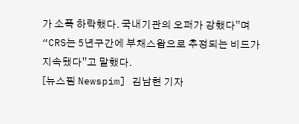가 소폭 하락했다. 국내기관의 오퍼가 강했다”며 “CRS는 5년구간에 부채스왑으로 추정되는 비드가 지속됐다”고 말했다.
[뉴스핌 Newspim] 김남현 기자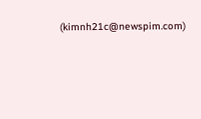(kimnh21c@newspim.com)